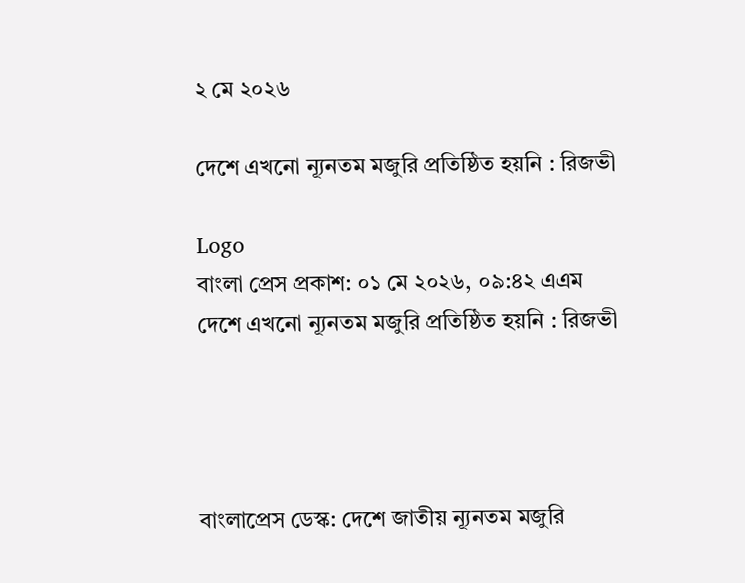২ মে ২০২৬

দেশে এখনো ন্যূনতম মজুরি প্রতিষ্ঠিত হয়নি : রিজভী

Logo
বাংলা প্রেস প্রকাশ: ০১ মে ২০২৬, ০৯:৪২ এএম
দেশে এখনো ন্যূনতম মজুরি প্রতিষ্ঠিত হয়নি : রিজভী




বাংলাপ্রেস ডেস্ক: দেশে জাতীয় ন্যূনতম মজুরি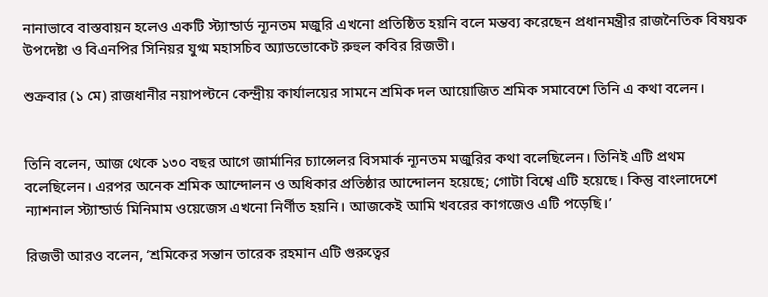নানাভাবে বাস্তবায়ন হলেও একটি স্ট্যান্ডার্ড ন্যূনতম মজুরি এখনো প্রতিষ্ঠিত হয়নি বলে মন্তব্য করেছেন প্রধানমন্ত্রীর রাজনৈতিক বিষয়ক উপদেষ্টা ও বিএনপির সিনিয়র যুগ্ম মহাসচিব অ্যাডভোকেট রুহুল কবির রিজভী।

শুক্রবার (১ মে) রাজধানীর নয়াপল্টনে কেন্দ্রীয় কার্যালয়ের সামনে শ্রমিক দল আয়োজিত শ্রমিক সমাবেশে তিনি এ কথা বলেন।


তিনি বলেন, আজ থেকে ১৩০ বছর আগে জার্মানির চ্যান্সেলর বিসমার্ক ন্যূনতম মজুরির কথা বলেছিলেন। তিনিই এটি প্রথম বলেছিলেন। এরপর অনেক শ্রমিক আন্দোলন ও অধিকার প্রতিষ্ঠার আন্দোলন হয়েছে; গোটা বিশ্বে এটি হয়েছে। কিন্তু বাংলাদেশে ন্যাশনাল স্ট্যান্ডার্ড মিনিমাম ওয়েজেস এখনো নির্ণীত হয়নি। আজকেই আমি খবরের কাগজেও এটি পড়েছি।’

রিজভী আরও বলেন, ‘শ্রমিকের সন্তান তারেক রহমান এটি গুরুত্বের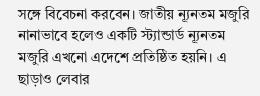সঙ্গে বিবেচনা করবেন। জাতীয় ন্যূনতম মজুরি নানাভাবে হলেও একটি স্ট্যান্ডার্ড ন্যূনতম মজুরি এখনো এদেশে প্রতিষ্ঠিত হয়নি। এ ছাড়াও লেবার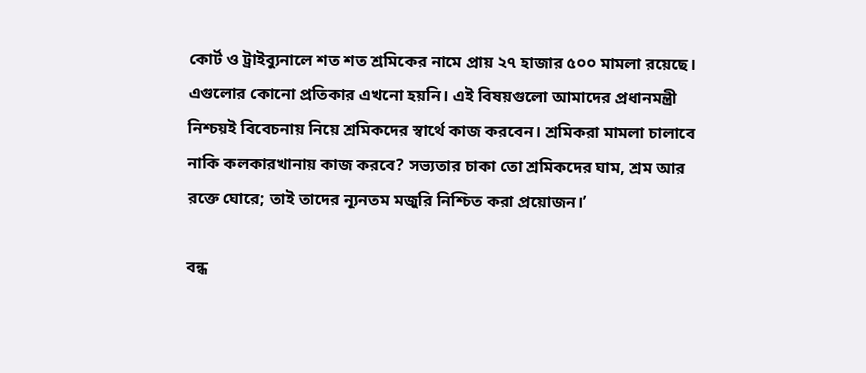কোর্ট ও ট্রাইব্যুনালে শত শত শ্রমিকের নামে প্রায় ২৭ হাজার ৫০০ মামলা রয়েছে। এগুলোর কোনো প্রতিকার এখনো হয়নি। এই বিষয়গুলো আমাদের প্রধানমন্ত্রী নিশ্চয়ই বিবেচনায় নিয়ে শ্রমিকদের স্বার্থে কাজ করবেন। শ্রমিকরা মামলা চালাবে নাকি কলকারখানায় কাজ করবে? সভ্যতার চাকা তো শ্রমিকদের ঘাম, শ্রম আর রক্তে ঘোরে; তাই তাদের ন্যূনতম মজুরি নিশ্চিত করা প্রয়োজন।’

বন্ধ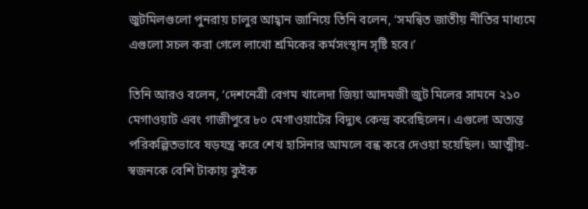জুটমিলগুলো পুনরায় চালুর আহ্বান জানিয়ে তিনি বলেন, ‘সমন্বিত জাতীয় নীতির মাধ্যমে এগুলো সচল করা গেলে লাখো শ্রমিকের কর্মসংস্থান সৃষ্টি হবে।’

তিনি আরও বলেন, ‘দেশনেত্রী বেগম খালেদা জিয়া আদমজী জুট মিলের সামনে ২১০ মেগাওয়াট এবং গাজীপুরে ৮০ মেগাওয়াটের বিদ্যুৎ কেন্দ্র করেছিলেন। এগুলো অত্যন্ত পরিকল্পিতভাবে ষড়যন্ত্র করে শেখ হাসিনার আমলে বন্ধ করে দেওয়া হয়েছিল। আত্মীয়-স্বজনকে বেশি টাকায় কুইক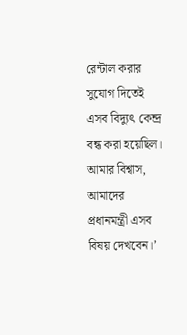রেন্টাল করার সুযোগ দিতেই এসব বিদ্যুৎ কেন্দ্র বন্ধ করা হয়েছিল। আমার বিশ্বাস, আমাদের প্রধানমন্ত্রী এসব বিষয় দেখবেন।’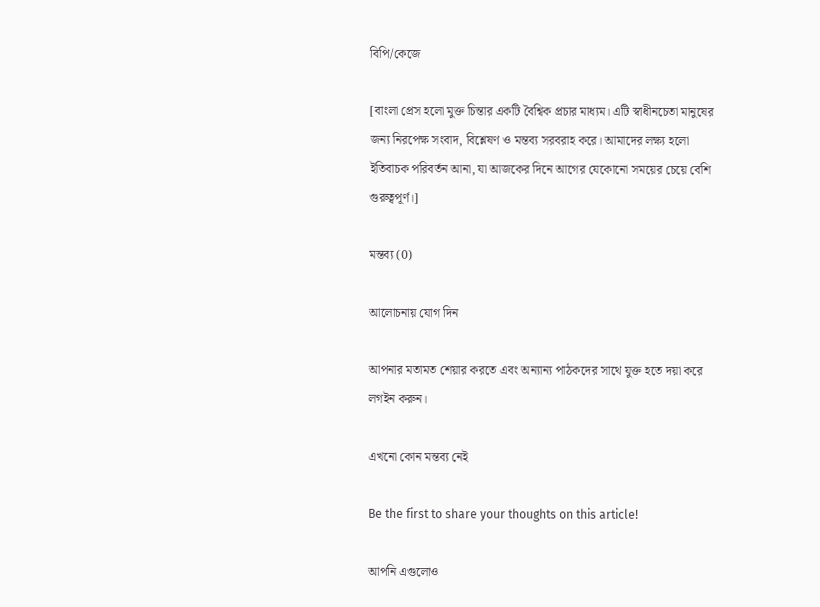বিপি/কেজে

[বাংলা প্রেস হলো মুক্ত চিন্তার একটি বৈশ্বিক প্রচার মাধ্যম। এটি স্বাধীনচেতা মানুষের জন্য নিরপেক্ষ সংবাদ, বিশ্লেষণ ও মন্তব্য সরবরাহ করে। আমাদের লক্ষ্য হলো ইতিবাচক পরিবর্তন আনা, যা আজকের দিনে আগের যেকোনো সময়ের চেয়ে বেশি গুরুত্বপূর্ণ।]

মন্তব্য (0)

আলোচনায় যোগ দিন

আপনার মতামত শেয়ার করতে এবং অন্যান্য পাঠকদের সাথে যুক্ত হতে দয়া করে লগইন করুন।

এখনো কোন মন্তব্য নেই

Be the first to share your thoughts on this article!

আপনি এগুলোও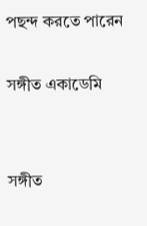পছন্দ করতে পারেন

সঙ্গীত একাডেমি


সঙ্গীত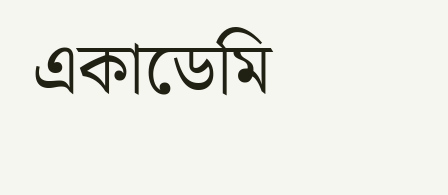একাডেমি